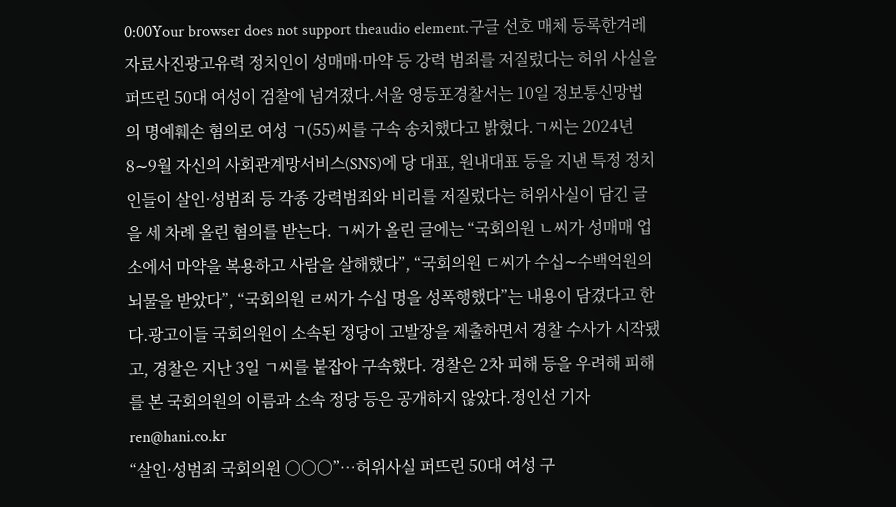0:00Your browser does not support theaudio element.구글 선호 매체 등록한겨레 자료사진광고유력 정치인이 성매매·마약 등 강력 범죄를 저질렀다는 허위 사실을 퍼뜨린 50대 여성이 검찰에 넘겨졌다.서울 영등포경찰서는 10일 정보통신망법의 명예훼손 혐의로 여성 ㄱ(55)씨를 구속 송치했다고 밝혔다.ㄱ씨는 2024년 8∼9월 자신의 사회관계망서비스(SNS)에 당 대표, 원내대표 등을 지낸 특정 정치인들이 살인·성범죄 등 각종 강력범죄와 비리를 저질렀다는 허위사실이 담긴 글을 세 차례 올린 혐의를 받는다. ㄱ씨가 올린 글에는 “국회의원 ㄴ씨가 성매매 업소에서 마약을 복용하고 사람을 살해했다”, “국회의원 ㄷ씨가 수십∼수백억원의 뇌물을 받았다”, “국회의원 ㄹ씨가 수십 명을 성폭행했다”는 내용이 담겼다고 한다.광고이들 국회의원이 소속된 정당이 고발장을 제출하면서 경찰 수사가 시작됐고, 경찰은 지난 3일 ㄱ씨를 붙잡아 구속했다. 경찰은 2차 피해 등을 우려해 피해를 본 국회의원의 이름과 소속 정당 등은 공개하지 않았다.정인선 기자 ren@hani.co.kr
“살인·성범죄 국회의원 ○○○”…허위사실 퍼뜨린 50대 여성 구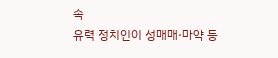속
유력 정치인이 성매매·마약 등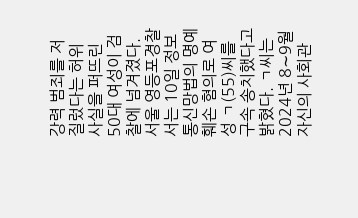강력 범죄를 저질렀다는 허위 사실을 퍼뜨린 50대 여성이 검찰에 넘겨졌다. 서울 영등포경찰서는 10일 정보통신망법의 명예훼손 혐의로 여성 ㄱ(55)씨를 구속 송치했다고 밝혔다. ㄱ씨는 2024년 8∼9월 자신의 사회관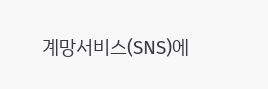계망서비스(SNS)에